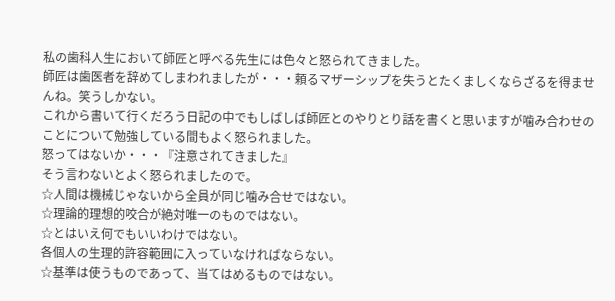私の歯科人生において師匠と呼べる先生には色々と怒られてきました。
師匠は歯医者を辞めてしまわれましたが・・・頼るマザーシップを失うとたくましくならざるを得ませんね。笑うしかない。
これから書いて行くだろう日記の中でもしばしば師匠とのやりとり話を書くと思いますが噛み合わせのことについて勉強している間もよく怒られました。
怒ってはないか・・・『注意されてきました』
そう言わないとよく怒られましたので。
☆人間は機械じゃないから全員が同じ噛み合せではない。
☆理論的理想的咬合が絶対唯一のものではない。
☆とはいえ何でもいいわけではない。
各個人の生理的許容範囲に入っていなければならない。
☆基準は使うものであって、当てはめるものではない。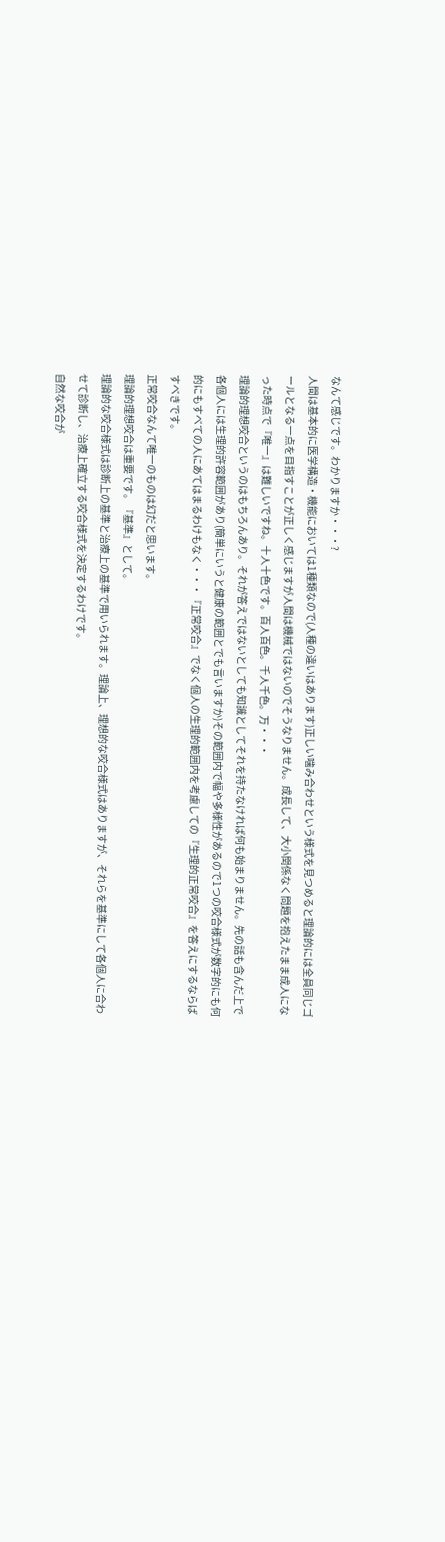なんて感じです。わかりますか・・・?
人間は基本的に医学構造・機能においては1種類なので(人種の違いはあります)正しい噛み合わせという様式を見つめると理論的には全員同じゴールとなる一点を目指すことが正しく感じますが人間は機械ではないのでそうなりません。成長して、大小関係なく問題を抱えたまま成人になった時点で『唯一』は難しいですね。十人十色です。百人百色。千人千色。万・・・
理論的理想咬合というのはもちろんあり。それが答えではないとしても知識としてそれを持たなければ何も始まりません。先の話も含んだ上で各個人には生理的許容範囲があり(簡単にいうと健康の範囲とでも言いますか)その範囲内で幅や多様性があるので1つの咬合様式が数字的にも何的にもすべての人にあてはまるわけもなく・・・『正常咬合』でなく個人の生理的範囲内を考慮しての『生理的正常咬合』を答えにするならばすべきです。
正常咬合なんて唯一のものは幻だと思います。
理論的理想咬合は重要です。『基準』として。
理論的な咬合様式は診断上の基準と治療上の基準で用いられます。理論上、理想的な咬合様式はありますが、それらを基準にして各個人に合わせて診断し、治療上確立する咬合様式を決定するわけです。
自然な咬合が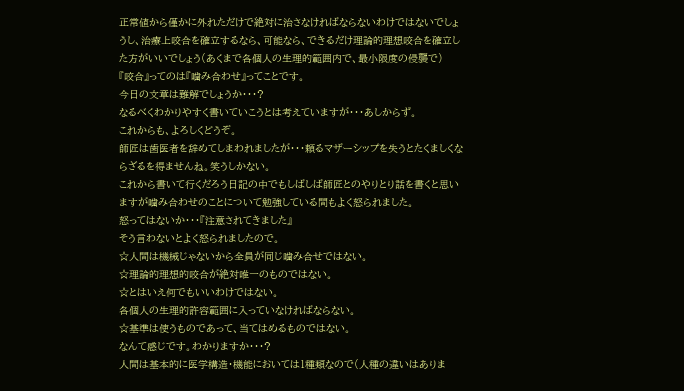正常値から僅かに外れただけで絶対に治さなければならないわけではないでしょうし、治療上咬合を確立するなら、可能なら、できるだけ理論的理想咬合を確立した方がいいでしょう(あくまで各個人の生理的範囲内で、最小限度の侵襲で)
『咬合』ってのは『噛み合わせ』ってことです。
今日の文章は難解でしょうか・・・?
なるべくわかりやすく書いていこうとは考えていますが・・・あしからず。
これからも、よろしくどうぞ。
師匠は歯医者を辞めてしまわれましたが・・・頼るマザーシップを失うとたくましくならざるを得ませんね。笑うしかない。
これから書いて行くだろう日記の中でもしばしば師匠とのやりとり話を書くと思いますが噛み合わせのことについて勉強している間もよく怒られました。
怒ってはないか・・・『注意されてきました』
そう言わないとよく怒られましたので。
☆人間は機械じゃないから全員が同じ噛み合せではない。
☆理論的理想的咬合が絶対唯一のものではない。
☆とはいえ何でもいいわけではない。
各個人の生理的許容範囲に入っていなければならない。
☆基準は使うものであって、当てはめるものではない。
なんて感じです。わかりますか・・・?
人間は基本的に医学構造・機能においては1種類なので(人種の違いはありま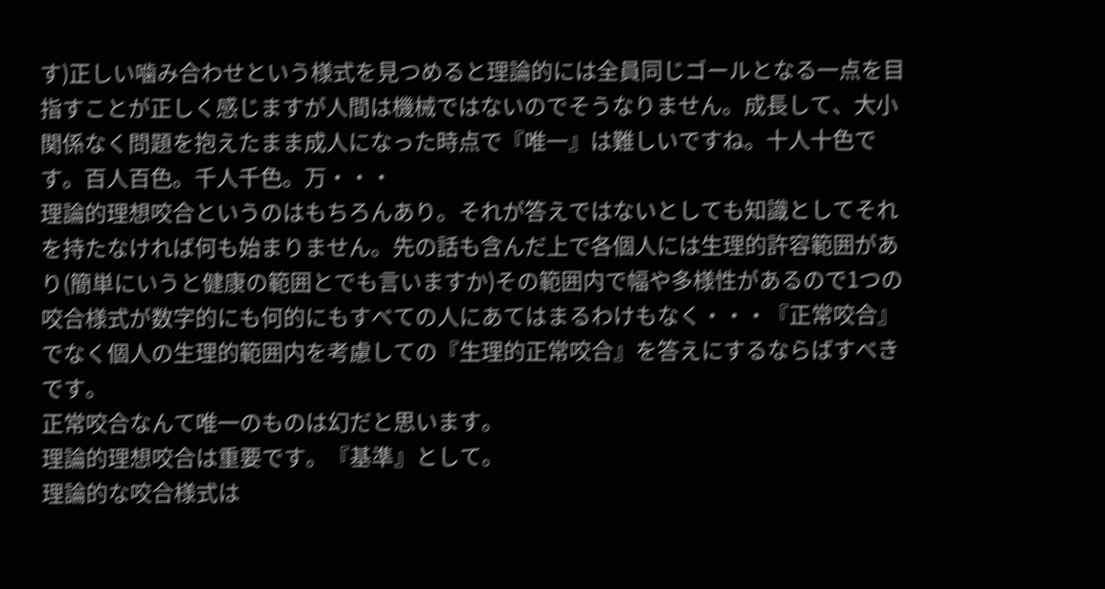す)正しい噛み合わせという様式を見つめると理論的には全員同じゴールとなる一点を目指すことが正しく感じますが人間は機械ではないのでそうなりません。成長して、大小関係なく問題を抱えたまま成人になった時点で『唯一』は難しいですね。十人十色です。百人百色。千人千色。万・・・
理論的理想咬合というのはもちろんあり。それが答えではないとしても知識としてそれを持たなければ何も始まりません。先の話も含んだ上で各個人には生理的許容範囲があり(簡単にいうと健康の範囲とでも言いますか)その範囲内で幅や多様性があるので1つの咬合様式が数字的にも何的にもすべての人にあてはまるわけもなく・・・『正常咬合』でなく個人の生理的範囲内を考慮しての『生理的正常咬合』を答えにするならばすべきです。
正常咬合なんて唯一のものは幻だと思います。
理論的理想咬合は重要です。『基準』として。
理論的な咬合様式は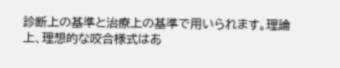診断上の基準と治療上の基準で用いられます。理論上、理想的な咬合様式はあ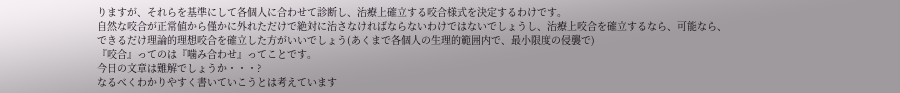りますが、それらを基準にして各個人に合わせて診断し、治療上確立する咬合様式を決定するわけです。
自然な咬合が正常値から僅かに外れただけで絶対に治さなければならないわけではないでしょうし、治療上咬合を確立するなら、可能なら、できるだけ理論的理想咬合を確立した方がいいでしょう(あくまで各個人の生理的範囲内で、最小限度の侵襲で)
『咬合』ってのは『噛み合わせ』ってことです。
今日の文章は難解でしょうか・・・?
なるべくわかりやすく書いていこうとは考えています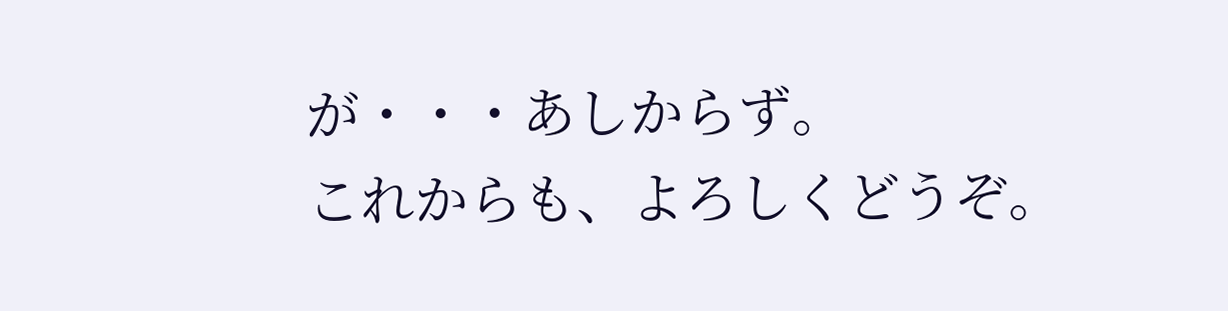が・・・あしからず。
これからも、よろしくどうぞ。